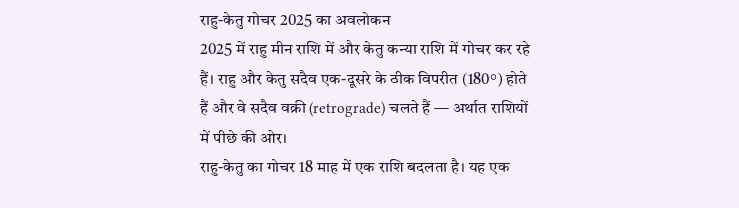राहु-केतु गोचर 2025 का अवलोकन
2025 में राहु मीन राशि में और केतु कन्या राशि में गोचर कर रहे हैं। राहु और केतु सदैव एक-दूसरे के ठीक विपरीत (180°) होते हैं और वे सदैव वक्री (retrograde) चलते हैं — अर्थात राशियों में पीछे की ओर।
राहु-केतु का गोचर 18 माह में एक राशि बदलता है। यह एक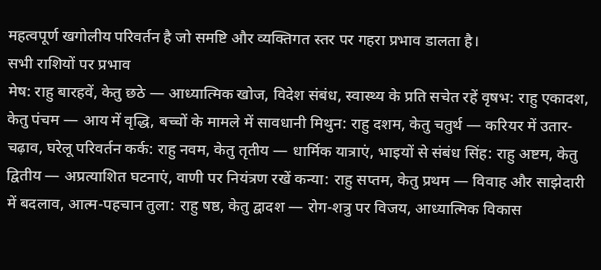महत्वपूर्ण खगोलीय परिवर्तन है जो समष्टि और व्यक्तिगत स्तर पर गहरा प्रभाव डालता है।
सभी राशियों पर प्रभाव
मेष: राहु बारहवें, केतु छठे — आध्यात्मिक खोज, विदेश संबंध, स्वास्थ्य के प्रति सचेत रहें वृषभ: राहु एकादश, केतु पंचम — आय में वृद्धि, बच्चों के मामले में सावधानी मिथुन: राहु दशम, केतु चतुर्थ — करियर में उतार-चढ़ाव, घरेलू परिवर्तन कर्क: राहु नवम, केतु तृतीय — धार्मिक यात्राएं, भाइयों से संबंध सिंह: राहु अष्टम, केतु द्वितीय — अप्रत्याशित घटनाएं, वाणी पर नियंत्रण रखें कन्या: राहु सप्तम, केतु प्रथम — विवाह और साझेदारी में बदलाव, आत्म-पहचान तुला: राहु षष्ठ, केतु द्वादश — रोग-शत्रु पर विजय, आध्यात्मिक विकास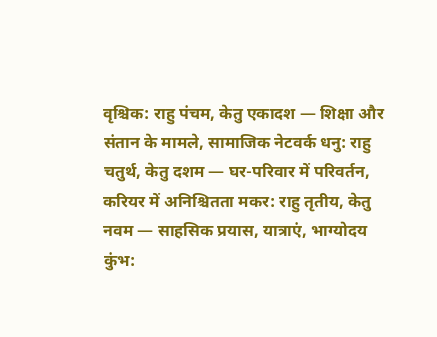वृश्चिक: राहु पंचम, केतु एकादश — शिक्षा और संतान के मामले, सामाजिक नेटवर्क धनु: राहु चतुर्थ, केतु दशम — घर-परिवार में परिवर्तन, करियर में अनिश्चितता मकर: राहु तृतीय, केतु नवम — साहसिक प्रयास, यात्राएं, भाग्योदय कुंभ: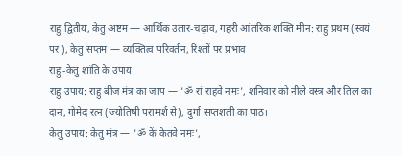राहु द्वितीय, केतु अष्टम — आर्थिक उतार-चढ़ाव, गहरी आंतरिक शक्ति मीन: राहु प्रथम (स्वयं पर), केतु सप्तम — व्यक्तित्व परिवर्तन, रिश्तों पर प्रभाव
राहु-केतु शांति के उपाय
राहु उपाय: राहु बीज मंत्र का जाप — 'ॐ रां राहवे नमः', शनिवार को नीले वस्त्र और तिल का दान, गोमेद रत्न (ज्योतिषी परामर्श से), दुर्गा सप्तशती का पाठ।
केतु उपाय: केतु मंत्र — 'ॐ कें केतवे नमः',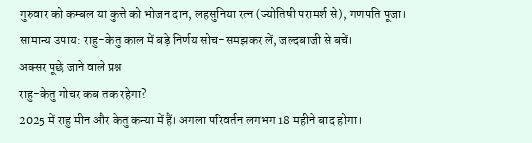गुरुवार को कम्बल या कुत्ते को भोजन दान, लहसुनिया रत्न (ज्योतिषी परामर्श से), गणपति पूजा।
सामान्य उपाय: राहु-केतु काल में बड़े निर्णय सोच-समझकर लें, जल्दबाजी से बचें।
अक्सर पूछे जाने वाले प्रश्न
राहु-केतु गोचर कब तक रहेगा?
2025 में राहु मीन और केतु कन्या में हैं। अगला परिवर्तन लगभग 18 महीने बाद होगा।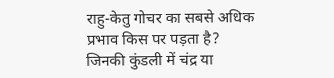राहु-केतु गोचर का सबसे अधिक प्रभाव किस पर पड़ता है?
जिनकी कुंडली में चंद्र या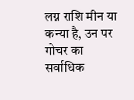लग्न राशि मीन या कन्या है, उन पर गोचर का सर्वाधिक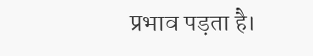प्रभाव पड़ता है।